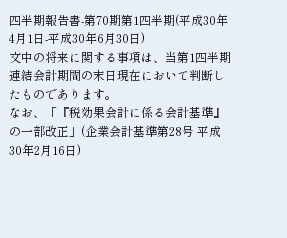四半期報告書-第70期第1四半期(平成30年4月1日-平成30年6月30日)
文中の将来に関する事項は、当第1四半期連結会計期間の末日現在において判断したものであります。
なお、「『税効果会計に係る会計基準』の一部改正」(企業会計基準第28号 平成30年2月16日)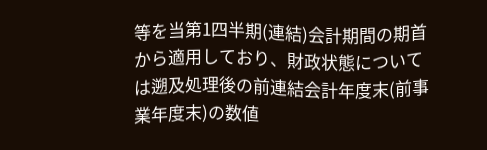等を当第1四半期(連結)会計期間の期首から適用しており、財政状態については遡及処理後の前連結会計年度末(前事業年度末)の数値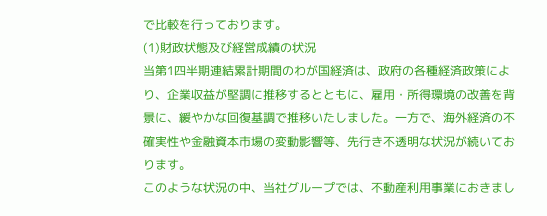で比較を行っております。
(1)財政状態及び経営成績の状況
当第1四半期連結累計期間のわが国経済は、政府の各種経済政策により、企業収益が堅調に推移するとともに、雇用・所得環境の改善を背景に、緩やかな回復基調で推移いたしました。一方で、海外経済の不確実性や金融資本市場の変動影響等、先行き不透明な状況が続いております。
このような状況の中、当社グループでは、不動産利用事業におきまし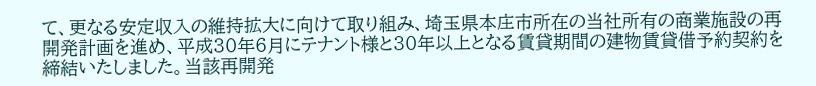て、更なる安定収入の維持拡大に向けて取り組み、埼玉県本庄市所在の当社所有の商業施設の再開発計画を進め、平成30年6月にテナント様と30年以上となる賃貸期間の建物賃貸借予約契約を締結いたしました。当該再開発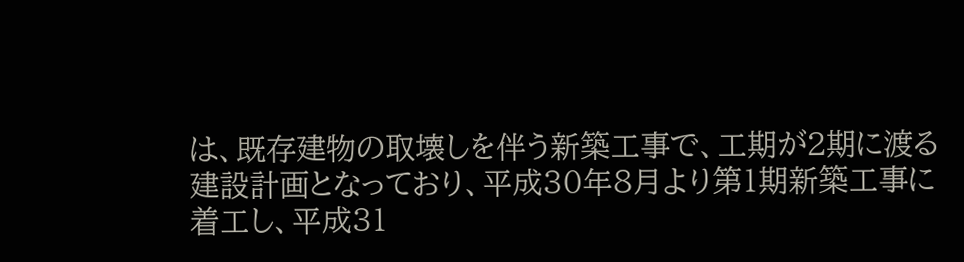は、既存建物の取壊しを伴う新築工事で、工期が2期に渡る建設計画となっており、平成30年8月より第1期新築工事に着工し、平成31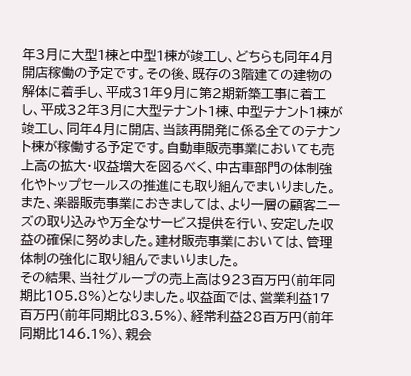年3月に大型1棟と中型1棟が竣工し、どちらも同年4月開店稼働の予定です。その後、既存の3階建ての建物の解体に着手し、平成31年9月に第2期新築工事に着工し、平成32年3月に大型テナント1棟、中型テナント1棟が竣工し、同年4月に開店、当該再開発に係る全てのテナント棟が稼働する予定です。自動車販売事業においても売上高の拡大・収益増大を図るべく、中古車部門の体制強化やトップセールスの推進にも取り組んでまいりました。また、楽器販売事業におきましては、より一層の顧客ニーズの取り込みや万全なサービス提供を行い、安定した収益の確保に努めました。建材販売事業においては、管理体制の強化に取り組んでまいりました。
その結果、当社グループの売上高は923百万円(前年同期比105.8%)となりました。収益面では、営業利益17百万円(前年同期比83.5%)、経常利益28百万円(前年同期比146.1%)、親会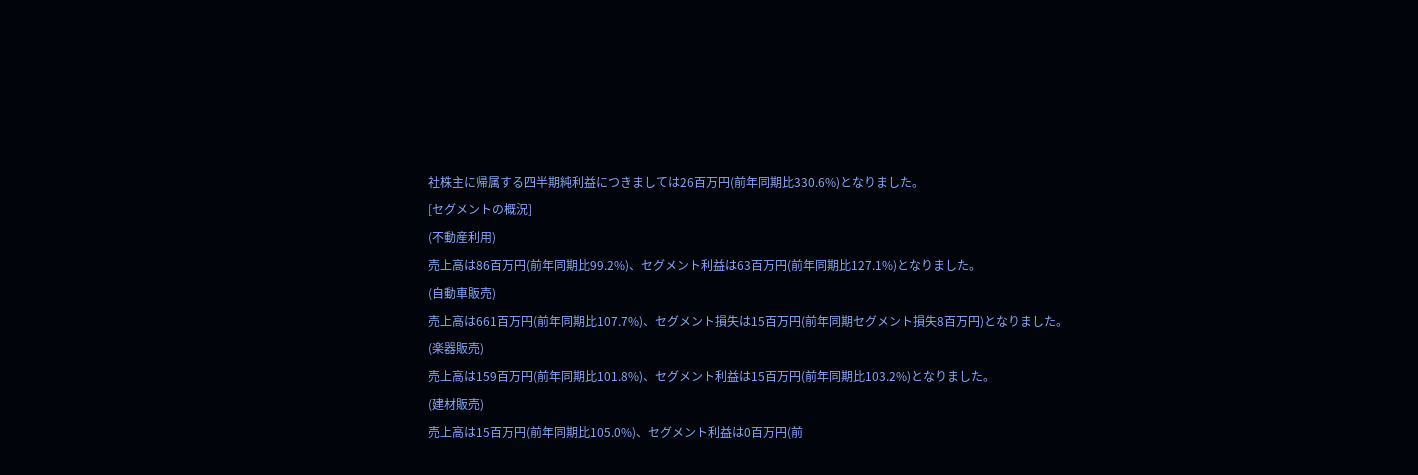社株主に帰属する四半期純利益につきましては26百万円(前年同期比330.6%)となりました。
[セグメントの概況]
(不動産利用)
売上高は86百万円(前年同期比99.2%)、セグメント利益は63百万円(前年同期比127.1%)となりました。
(自動車販売)
売上高は661百万円(前年同期比107.7%)、セグメント損失は15百万円(前年同期セグメント損失8百万円)となりました。
(楽器販売)
売上高は159百万円(前年同期比101.8%)、セグメント利益は15百万円(前年同期比103.2%)となりました。
(建材販売)
売上高は15百万円(前年同期比105.0%)、セグメント利益は0百万円(前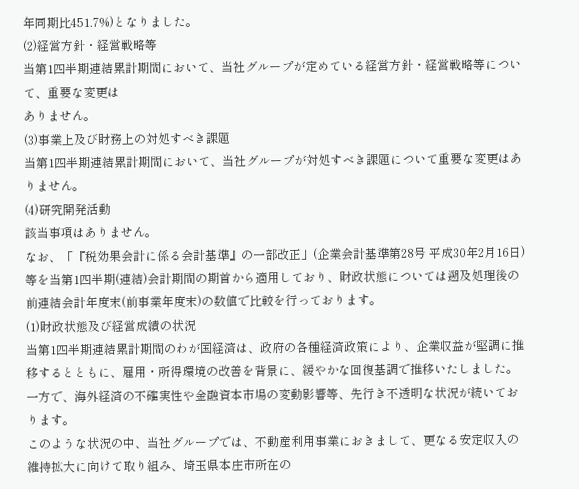年同期比451.7%)となりました。
(2)経営方針・経営戦略等
当第1四半期連結累計期間において、当社グループが定めている経営方針・経営戦略等について、重要な変更は
ありません。
(3)事業上及び財務上の対処すべき課題
当第1四半期連結累計期間において、当社グループが対処すべき課題について重要な変更はありません。
(4)研究開発活動
該当事項はありません。
なお、「『税効果会計に係る会計基準』の一部改正」(企業会計基準第28号 平成30年2月16日)等を当第1四半期(連結)会計期間の期首から適用しており、財政状態については遡及処理後の前連結会計年度末(前事業年度末)の数値で比較を行っております。
(1)財政状態及び経営成績の状況
当第1四半期連結累計期間のわが国経済は、政府の各種経済政策により、企業収益が堅調に推移するとともに、雇用・所得環境の改善を背景に、緩やかな回復基調で推移いたしました。一方で、海外経済の不確実性や金融資本市場の変動影響等、先行き不透明な状況が続いております。
このような状況の中、当社グループでは、不動産利用事業におきまして、更なる安定収入の維持拡大に向けて取り組み、埼玉県本庄市所在の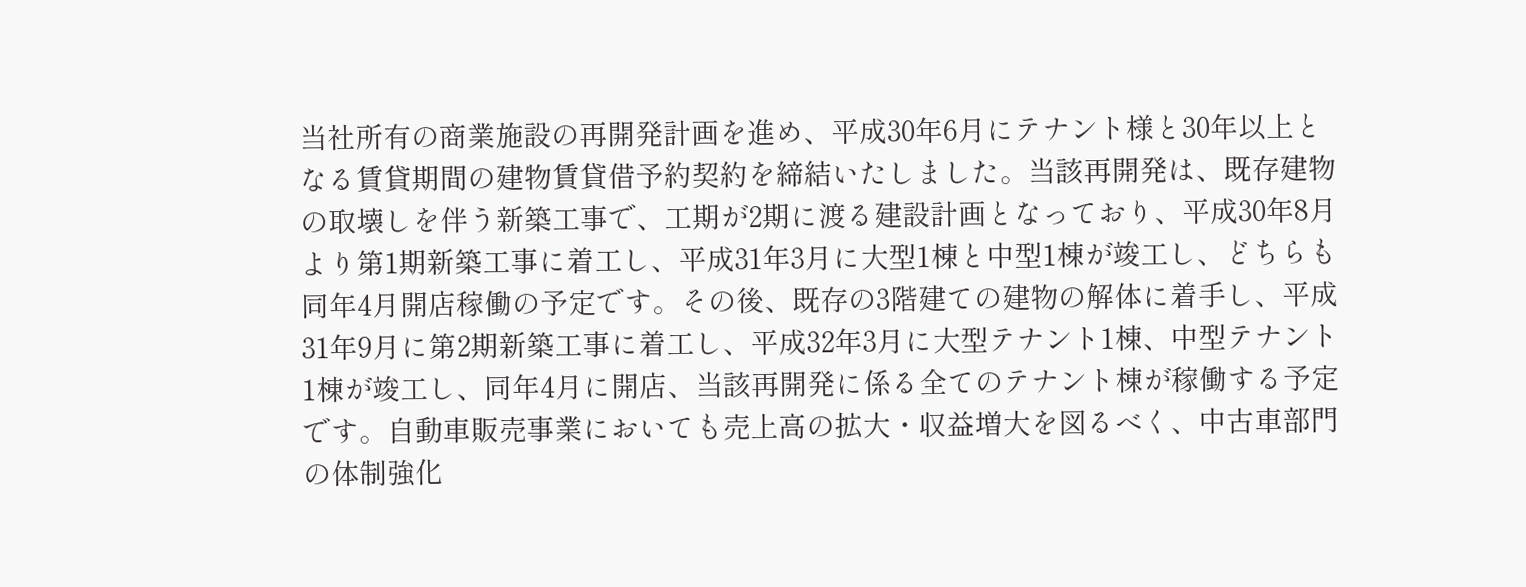当社所有の商業施設の再開発計画を進め、平成30年6月にテナント様と30年以上となる賃貸期間の建物賃貸借予約契約を締結いたしました。当該再開発は、既存建物の取壊しを伴う新築工事で、工期が2期に渡る建設計画となっており、平成30年8月より第1期新築工事に着工し、平成31年3月に大型1棟と中型1棟が竣工し、どちらも同年4月開店稼働の予定です。その後、既存の3階建ての建物の解体に着手し、平成31年9月に第2期新築工事に着工し、平成32年3月に大型テナント1棟、中型テナント1棟が竣工し、同年4月に開店、当該再開発に係る全てのテナント棟が稼働する予定です。自動車販売事業においても売上高の拡大・収益増大を図るべく、中古車部門の体制強化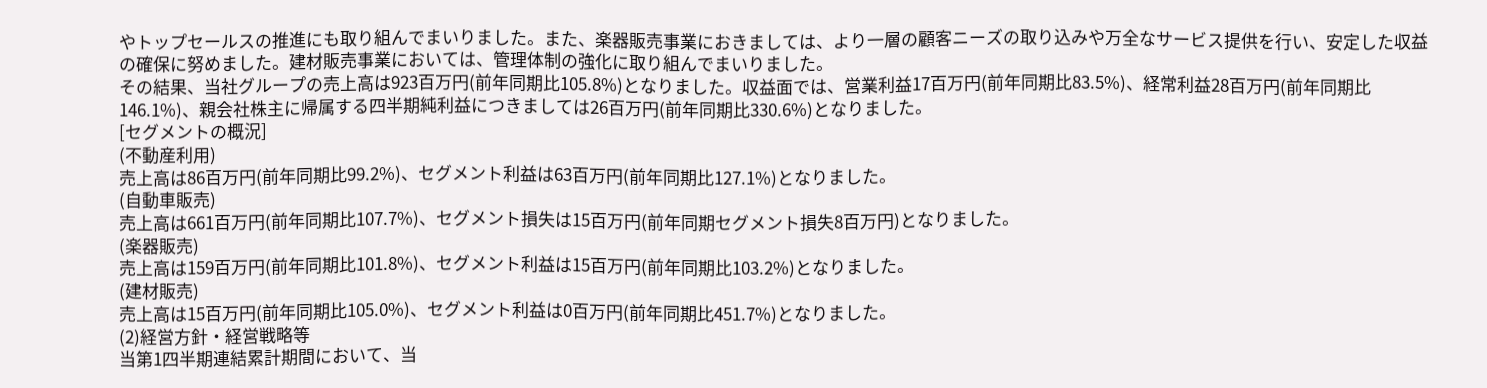やトップセールスの推進にも取り組んでまいりました。また、楽器販売事業におきましては、より一層の顧客ニーズの取り込みや万全なサービス提供を行い、安定した収益の確保に努めました。建材販売事業においては、管理体制の強化に取り組んでまいりました。
その結果、当社グループの売上高は923百万円(前年同期比105.8%)となりました。収益面では、営業利益17百万円(前年同期比83.5%)、経常利益28百万円(前年同期比146.1%)、親会社株主に帰属する四半期純利益につきましては26百万円(前年同期比330.6%)となりました。
[セグメントの概況]
(不動産利用)
売上高は86百万円(前年同期比99.2%)、セグメント利益は63百万円(前年同期比127.1%)となりました。
(自動車販売)
売上高は661百万円(前年同期比107.7%)、セグメント損失は15百万円(前年同期セグメント損失8百万円)となりました。
(楽器販売)
売上高は159百万円(前年同期比101.8%)、セグメント利益は15百万円(前年同期比103.2%)となりました。
(建材販売)
売上高は15百万円(前年同期比105.0%)、セグメント利益は0百万円(前年同期比451.7%)となりました。
(2)経営方針・経営戦略等
当第1四半期連結累計期間において、当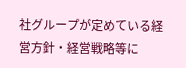社グループが定めている経営方針・経営戦略等に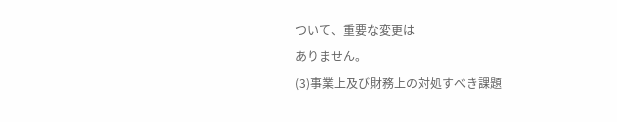ついて、重要な変更は
ありません。
(3)事業上及び財務上の対処すべき課題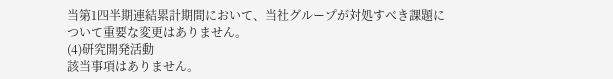当第1四半期連結累計期間において、当社グループが対処すべき課題について重要な変更はありません。
(4)研究開発活動
該当事項はありません。